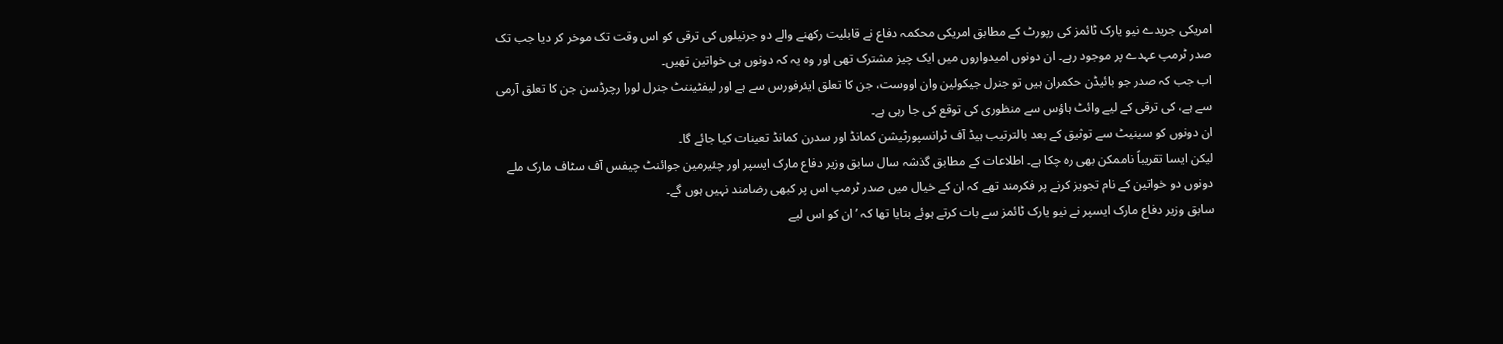امریکی جریدے نیو یارک ٹائمز کی رپورٹ کے مطابق امریکی محکمہ دفاع نے قابلیت رکھنے والے دو جرنیلوں کی ترقی کو اس وقت تک موخر کر دیا جب تک صدر ٹرمپ عہدے پر موجود رہے۔ ان دونوں امیدواروں میں ایک چیز مشترک تھی اور وہ یہ کہ دونوں ہی خواتین تھیں۔
اب جب کہ صدر جو بائیڈن حکمران ہیں تو جنرل جیکولین وان اووست، جن کا تعلق ایئرفورس سے ہے اور لیفٹیننٹ جنرل لورا رچرڈسن جن کا تعلق آرمی سے ہے، کی ترقی کے لیے وائٹ ہاؤس سے منظوری کی توقع کی جا رہی ہے۔
ان دونوں کو سینیٹ سے توثیق کے بعد بالترتیب ہیڈ آف ٹرانسپورٹیشن کمانڈ اور سدرن کمانڈ تعینات کیا جائے گا۔
لیکن ایسا تقریباً ناممکن بھی رہ چکا ہے۔ اطلاعات کے مطابق گذشہ سال سابق وزیر دفاع مارک ایسپر اور چئیرمین جوائنٹ چیفس آف سٹاف مارک ملے دونوں دو خواتین کے نام تجویز کرنے پر فکرمند تھے کہ ان کے خیال میں صدر ٹرمپ اس پر کبھی رضامند نہیں ہوں گے۔
سابق وزیر دفاع مارک ایسپر نے نیو یارک ٹائمز سے بات کرتے ہوئے بتایا تھا کہ ’ان کو اس لیے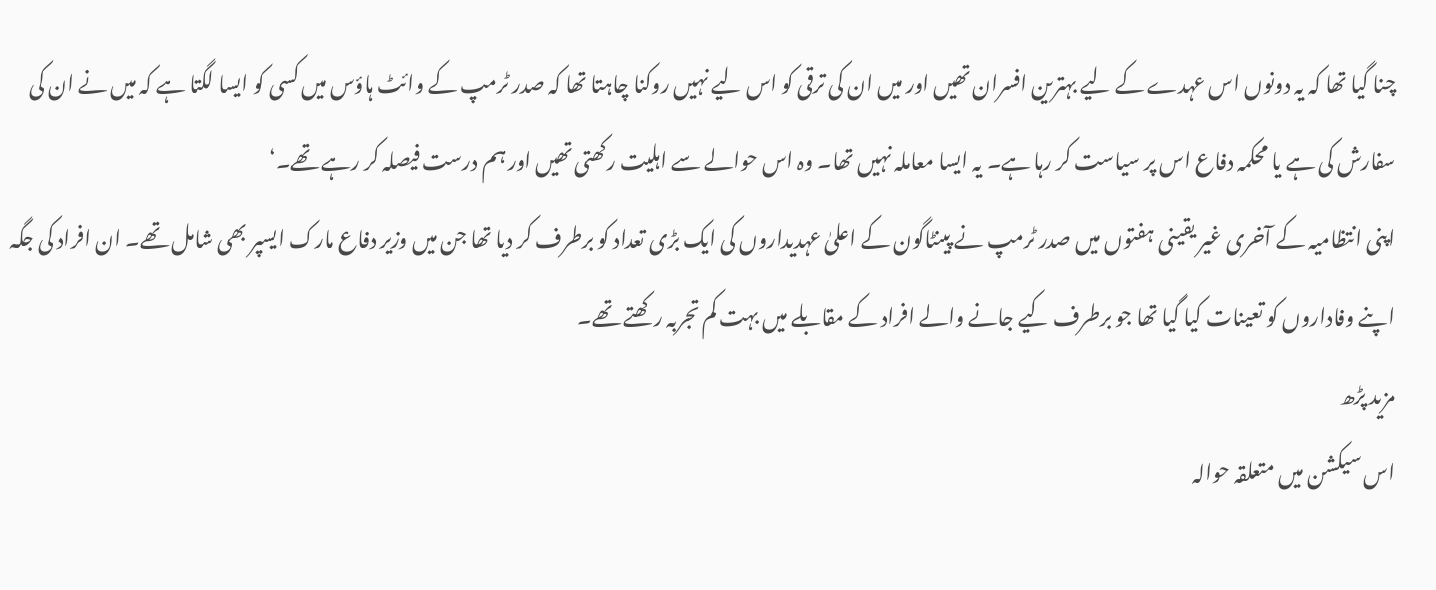چنا گیا تھا کہ یہ دونوں اس عہدے کے لیے بہترین افسران تھیں اور میں ان کی ترقی کو اس لیے نہیں روکنا چاہتا تھا کہ صدر ٹرمپ کے وائٹ ہاؤس میں کسی کو ایسا لگتا ہے کہ میں نے ان کی سفارش کی ہے یا محکمہ دفاع اس پر سیاست کر رہا ہے۔ یہ ایسا معاملہ نہیں تھا۔ وہ اس حوالے سے اہلیت رکھتی تھیں اور ہم درست فیصلہ کر رہے تھے۔‘
اپنی انتظامیہ کے آخری غیر یقینی ہفتوں میں صدر ٹرمپ نے پینٹاگون کے اعلیٰ عہدیداروں کی ایک بڑی تعداد کو برطرف کر دیا تھا جن میں وزیر دفاع مارک ایسپر بھی شامل تھے۔ ان افراد کی جگہ اپنے وفاداروں کو تعینات کیا گیا تھا جو برطرف کیے جانے والے افراد کے مقابلے میں بہت کم تجربہ رکھتے تھے۔
مزید پڑھ
اس سیکشن میں متعلقہ حوالہ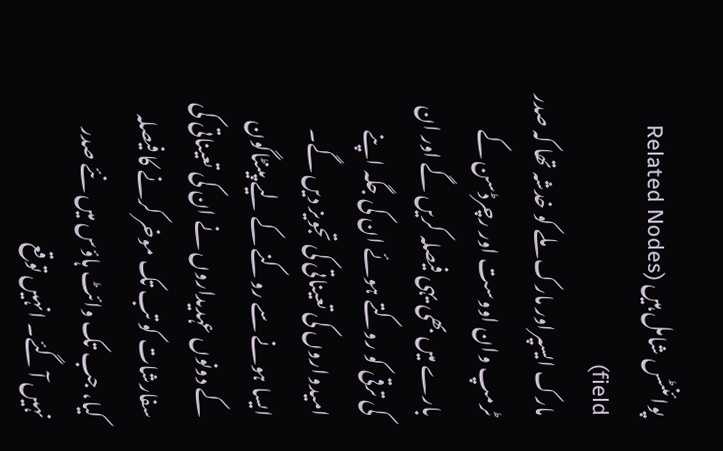پوائنٹس شامل ہیں (Related Nodes field)
مارک ایسپراور مارک ملے کو خدشہ تھا کہ صدر ٹرمپ وان اووست اور رچرڈسن کے بارے میں بھی یہی فیصلہ کریں گے اور ان کی ترقی کو روکتے ہوئے ان کی جگہ اپنے امیدواروں کی تعیناتی کی تجویز دیں گے۔
ایسا ہونے سے روکنے کے لیے پینٹاگون کے دونوں عہدیداروں نے ان کی تعیناتی کی سفارشات کو تب تک موخر کرنے کا فیصلہ کیا، جب تک وائٹ ہاؤس میں نئے صدر نہیں آ گئے۔ انہیں توقع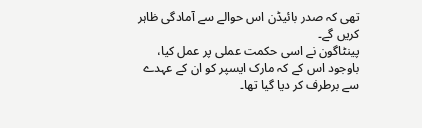تھی کہ صدر بائیڈن اس حوالے سے آمادگی ظاہر کریں گے۔
پینٹاگون نے اسی حکمت عملی پر عمل کیا، باوجود اس کے کہ مارک ایسپر کو ان کے عہدے سے برطرف کر دیا گیا تھا۔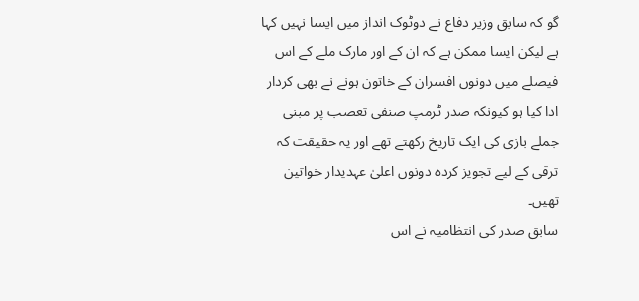گو کہ سابق وزیر دفاع نے دوٹوک انداز میں ایسا نہیں کہا ہے لیکن ایسا ممکن ہے کہ ان کے اور مارک ملے کے اس فیصلے میں دونوں افسران کے خاتون ہونے نے بھی کردار ادا کیا ہو کیونکہ صدر ٹرمپ صنفی تعصب پر مبنی جملے بازی کی ایک تاریخ رکھتے تھے اور یہ حقیقت کہ ترقی کے لیے تجویز کردہ دونوں اعلیٰ عہدیدار خواتین تھیں۔
سابق صدر کی انتظامیہ نے اس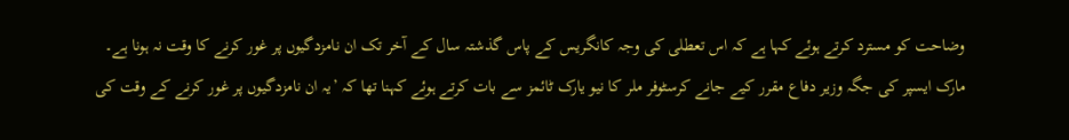وضاحت کو مسترد کرتے ہوئے کہا ہے کہ اس تعطلی کی وجہ کانگریس کے پاس گذشتہ سال کے آخر تک ان نامزدگیوں پر غور کرنے کا وقت نہ ہونا ہے۔
مارک ایسپر کی جگہ وزیر دفاع مقرر کیے جانے کرسٹوفر ملر کا نیو یارک ٹائمز سے بات کرتے ہوئے کہنا تھا کہ ’یہ ان نامزدگیوں پر غور کرنے کے وقت کی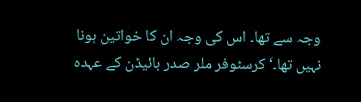وجہ سے تھا۔ اس کی وجہ ان کا خواتین ہونا نہیں تھا۔‘ کرسٹوفر ملر صدر بائیڈن کے عہدہ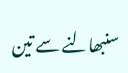سنبھالنے سے تین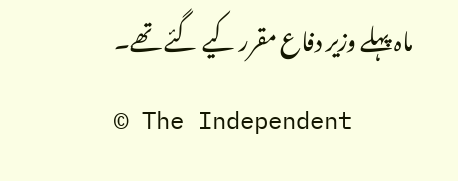ماہ پہلے وزیر دفاع مقرر کیے گئے تھے۔
© The Independent